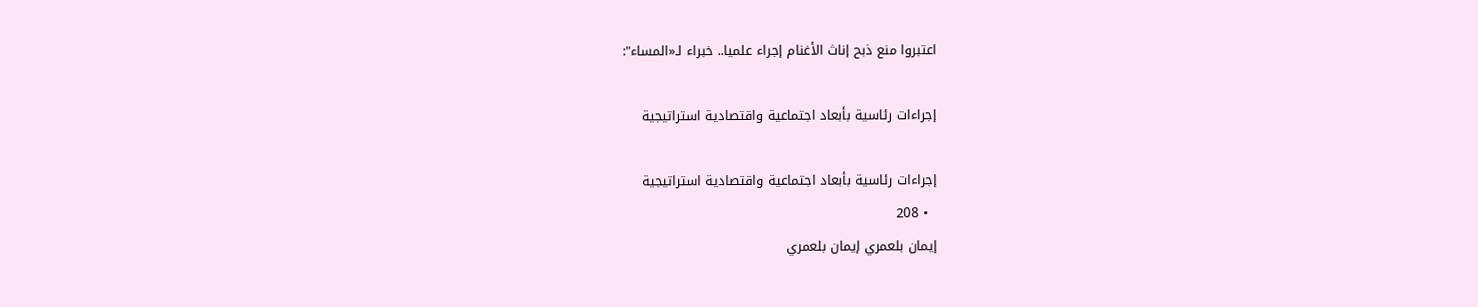اعتبروا منع ذبح إناث الأغنام إجراء علميا.. خبراء لـ«المساء":

إجراءات رئاسية بأبعاد اجتماعية واقتصادية استراتيجية

إجراءات رئاسية بأبعاد اجتماعية واقتصادية استراتيجية
  • 208
إيمان بلعمري إيمان بلعمري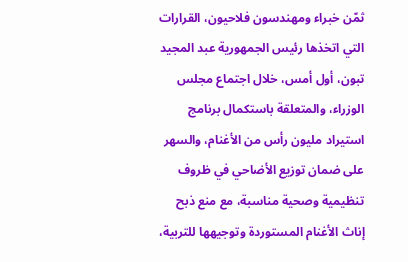ثمّن خبراء ومهندسون فلاحيون، القرارات التي اتخذها رئيس الجمهورية عبد المجيد تبون، أول أمس، خلال اجتماع مجلس الوزراء، والمتعلقة باستكمال برنامج استيراد مليون رأس من الأغنام، والسهر على ضمان توزيع الأضاحي في ظروف تنظيمية وصحية مناسبة، مع منع ذبح إناث الأغنام المستوردة وتوجيهها للتربية،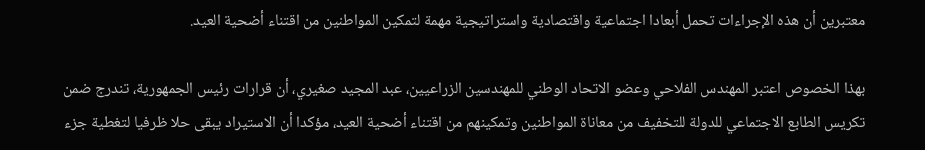معتبرين أن هذه الإجراءات تحمل أبعادا اجتماعية واقتصادية واستراتيجية مهمة لتمكين المواطنين من اقتناء أضحية العيد.

بهذا الخصوص اعتبر المهندس الفلاحي وعضو الاتحاد الوطني للمهندسين الزراعيين، عبد المجيد صغيري، أن قرارات رئيس الجمهورية، تندرج ضمن تكريس الطابع الاجتماعي للدولة للتخفيف من معاناة المواطنين وتمكينهم من اقتناء أضحية العيد، مؤكدا أن الاستيراد يبقى حلا ظرفيا لتغطية جزء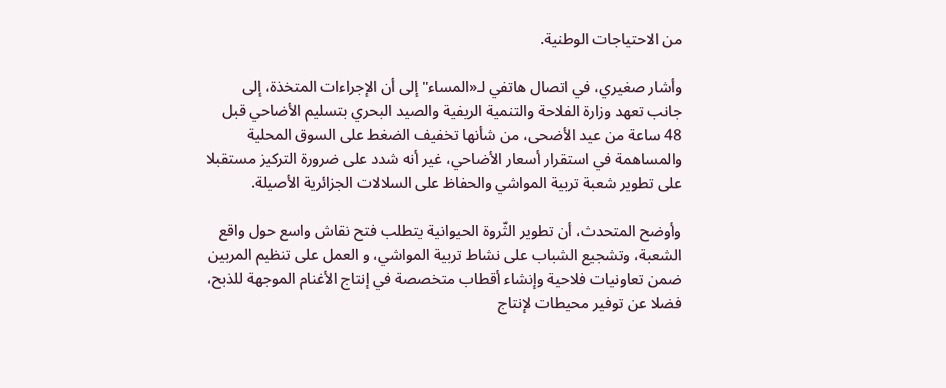من الاحتياجات الوطنية.

وأشار صغيري، في اتصال هاتفي لـ«المساء" إلى أن الإجراءات المتخذة، إلى جانب تعهد وزارة الفلاحة والتنمية الريفية والصيد البحري بتسليم الأضاحي قبل 48 ساعة من عيد الأضحى، من شأنها تخفيف الضغط على السوق المحلية والمساهمة في استقرار أسعار الأضاحي، غير أنه شدد على ضرورة التركيز مستقبلا على تطوير شعبة تربية المواشي والحفاظ على السلالات الجزائرية الأصيلة.

وأوضح المتحدث، أن تطوير الثّروة الحيوانية يتطلب فتح نقاش واسع حول واقع الشعبة، وتشجيع الشباب على نشاط تربية المواشي، و العمل على تنظيم المربين ضمن تعاونيات فلاحية وإنشاء أقطاب متخصصة في إنتاج الأغنام الموجهة للذبح، فضلا عن توفير محيطات لإنتاج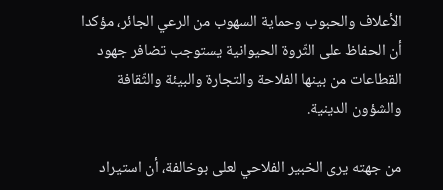الأعلاف والحبوب وحماية السهوب من الرعي الجائر، مؤكدا أن الحفاظ على الثّروة الحيوانية يستوجب تضافر جهود القطاعات من بينها الفلاحة والتجارة والبيئة والثّقافة والشؤون الدينية.

من جهته يرى الخبير الفلاحي لعلى بوخالفة، أن استيراد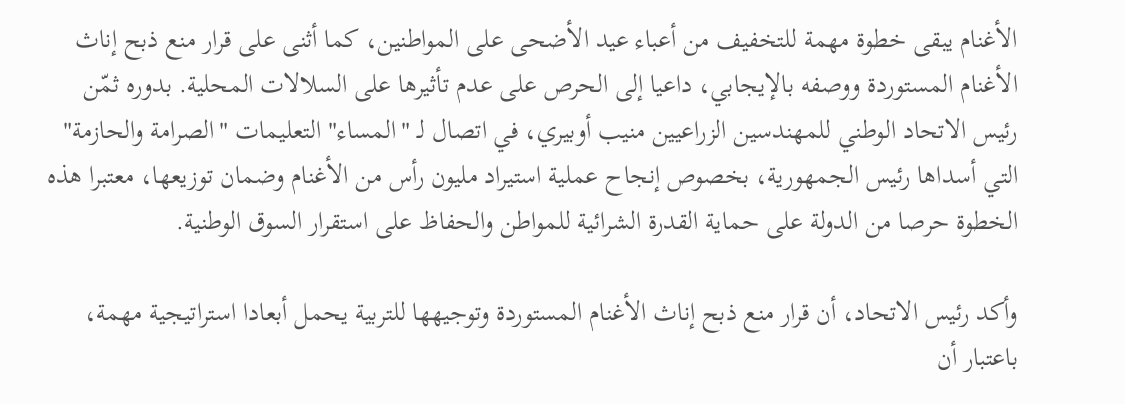الأغنام يبقى خطوة مهمة للتخفيف من أعباء عيد الأضحى على المواطنين، كما أثنى على قرار منع ذبح إناث الأغنام المستوردة ووصفه بالإيجابي، داعيا إلى الحرص على عدم تأثيرها على السلالات المحلية. بدوره ثمّن رئيس الاتحاد الوطني للمهندسين الزراعيين منيب أوبيري، في اتصال لـ "المساء" التعليمات "الصرامة والحازمة" التي أسداها رئيس الجمهورية، بخصوص إنجاح عملية استيراد مليون رأس من الأغنام وضمان توزيعها، معتبرا هذه الخطوة حرصا من الدولة على حماية القدرة الشرائية للمواطن والحفاظ على استقرار السوق الوطنية.

وأكد رئيس الاتحاد، أن قرار منع ذبح إناث الأغنام المستوردة وتوجيهها للتربية يحمل أبعادا استراتيجية مهمة، باعتبار أن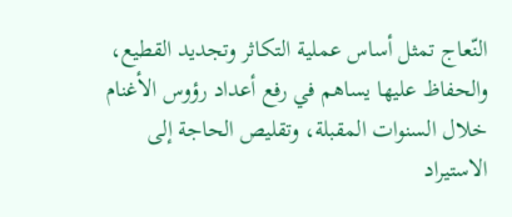النّعاج تمثل أساس عملية التكاثر وتجديد القطيع، والحفاظ عليها يساهم في رفع أعداد رؤوس الأغنام خلال السنوات المقبلة، وتقليص الحاجة إلى الاستيراد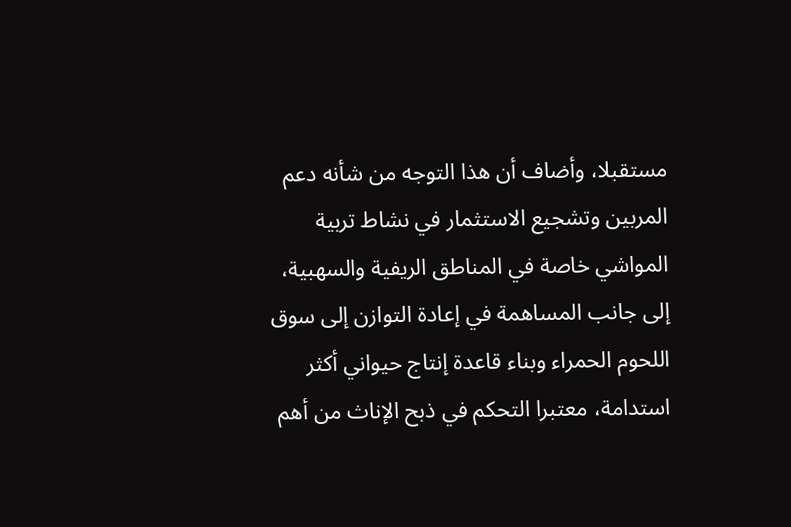مستقبلا، وأضاف أن هذا التوجه من شأنه دعم المربين وتشجيع الاستثمار في نشاط تربية المواشي خاصة في المناطق الريفية والسهبية، إلى جانب المساهمة في إعادة التوازن إلى سوق اللحوم الحمراء وبناء قاعدة إنتاج حيواني أكثر استدامة، معتبرا التحكم في ذبح الإناث من أهم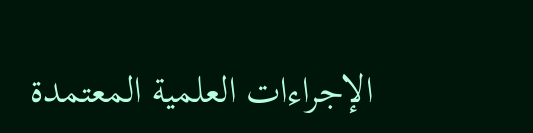الإجراءات العلمية المعتمدة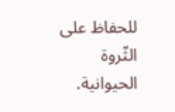للحفاظ على الثّروة الحيوانية.